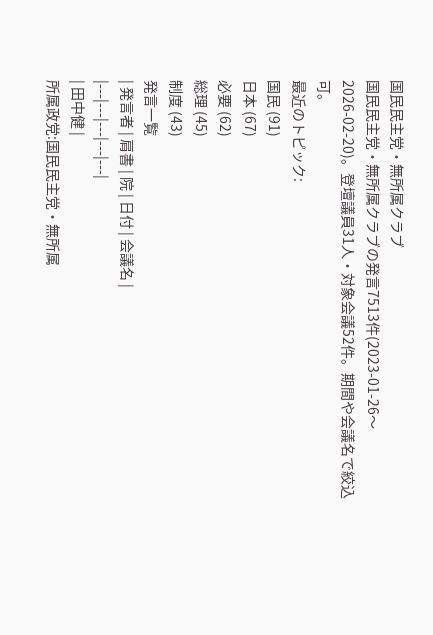国民民主党・無所属クラブ
国民民主党・無所属クラブの発言7513件(2023-01-26〜2026-02-20)。登壇議員31人・対象会議52件。期間や会議名で絞込可。
最近のトピック:
国民 (91)
日本 (67)
必要 (62)
総理 (45)
制度 (43)
発言一覧
| 発言者 | 肩書 | 院 | 日付 | 会議名 |
|---|---|---|---|---|
| 田中健 |
所属政党:国民民主党・無所属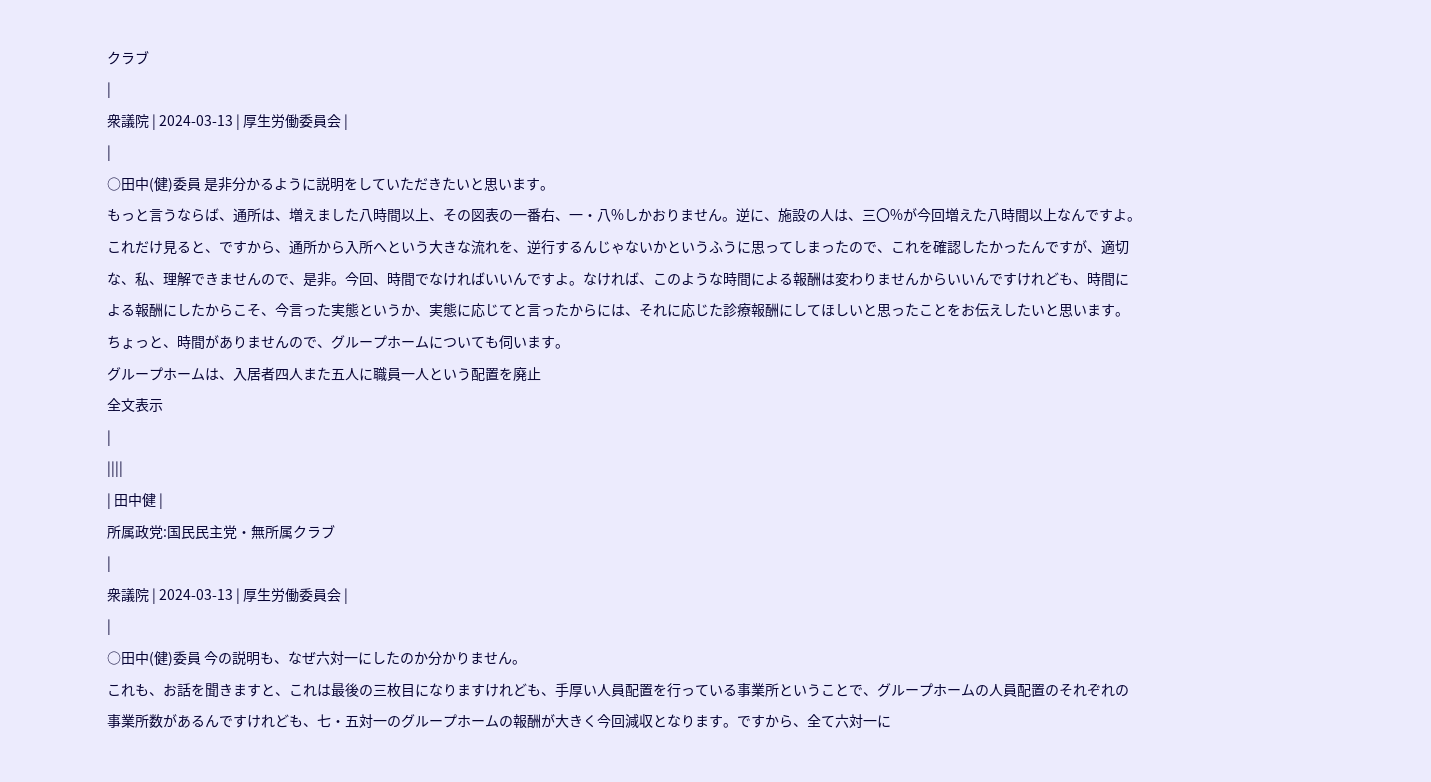クラブ
|
衆議院 | 2024-03-13 | 厚生労働委員会 |
|
○田中(健)委員 是非分かるように説明をしていただきたいと思います。
もっと言うならば、通所は、増えました八時間以上、その図表の一番右、一・八%しかおりません。逆に、施設の人は、三〇%が今回増えた八時間以上なんですよ。これだけ見ると、ですから、通所から入所へという大きな流れを、逆行するんじゃないかというふうに思ってしまったので、これを確認したかったんですが、適切な、私、理解できませんので、是非。今回、時間でなければいいんですよ。なければ、このような時間による報酬は変わりませんからいいんですけれども、時間による報酬にしたからこそ、今言った実態というか、実態に応じてと言ったからには、それに応じた診療報酬にしてほしいと思ったことをお伝えしたいと思います。
ちょっと、時間がありませんので、グループホームについても伺います。
グループホームは、入居者四人また五人に職員一人という配置を廃止
全文表示
|
||||
| 田中健 |
所属政党:国民民主党・無所属クラブ
|
衆議院 | 2024-03-13 | 厚生労働委員会 |
|
○田中(健)委員 今の説明も、なぜ六対一にしたのか分かりません。
これも、お話を聞きますと、これは最後の三枚目になりますけれども、手厚い人員配置を行っている事業所ということで、グループホームの人員配置のそれぞれの事業所数があるんですけれども、七・五対一のグループホームの報酬が大きく今回減収となります。ですから、全て六対一に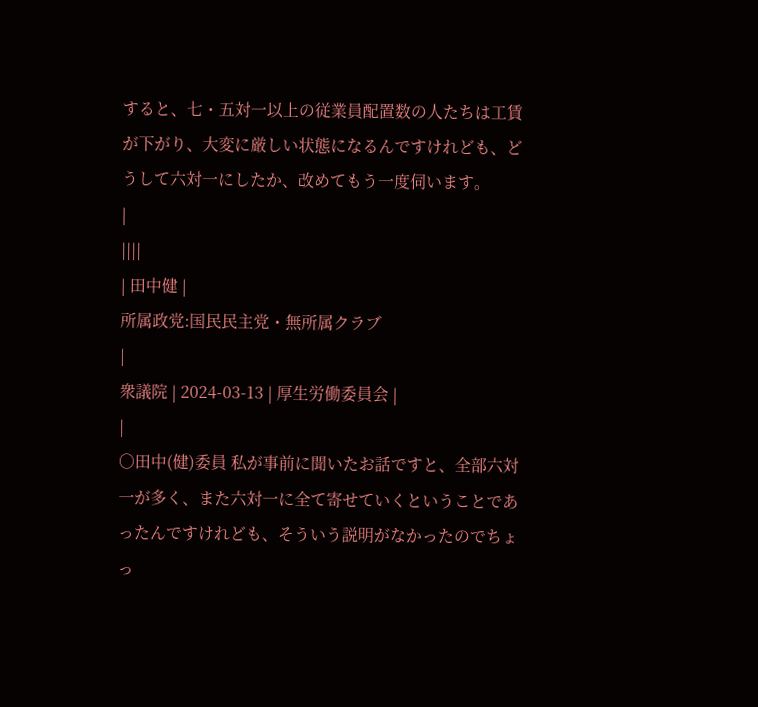すると、七・五対一以上の従業員配置数の人たちは工賃が下がり、大変に厳しい状態になるんですけれども、どうして六対一にしたか、改めてもう一度伺います。
|
||||
| 田中健 |
所属政党:国民民主党・無所属クラブ
|
衆議院 | 2024-03-13 | 厚生労働委員会 |
|
○田中(健)委員 私が事前に聞いたお話ですと、全部六対一が多く、また六対一に全て寄せていくということであったんですけれども、そういう説明がなかったのでちょっ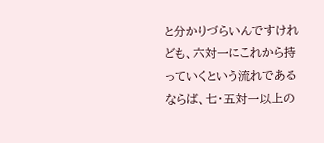と分かりづらいんですけれども、六対一にこれから持っていくという流れであるならば、七・五対一以上の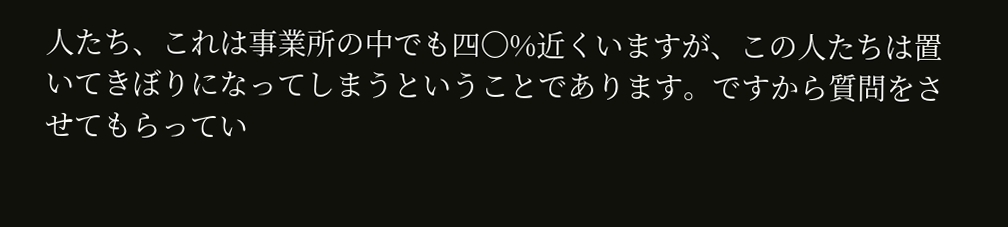人たち、これは事業所の中でも四〇%近くいますが、この人たちは置いてきぼりになってしまうということであります。ですから質問をさせてもらってい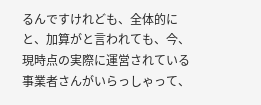るんですけれども、全体的にと、加算がと言われても、今、現時点の実際に運営されている事業者さんがいらっしゃって、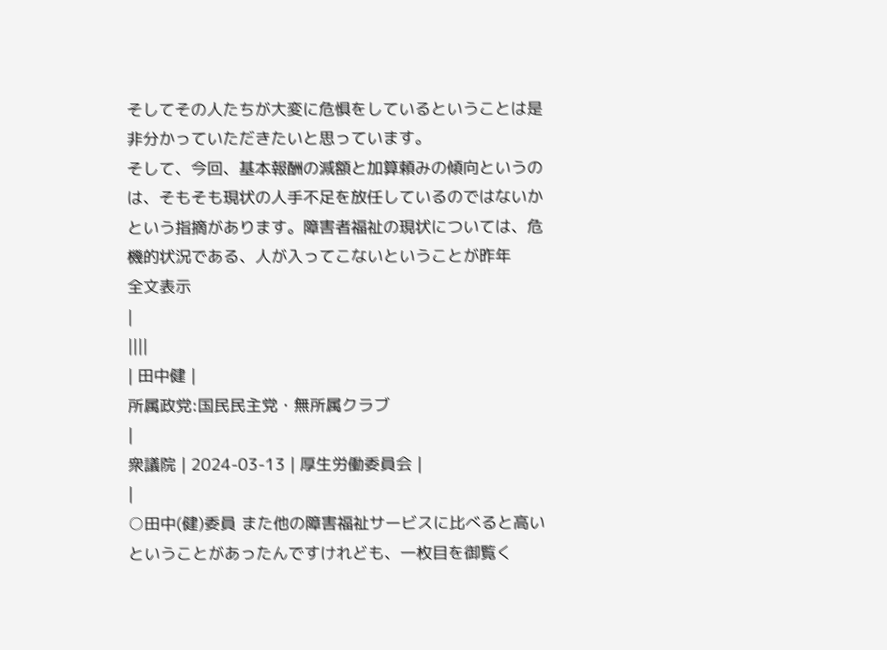そしてその人たちが大変に危惧をしているということは是非分かっていただきたいと思っています。
そして、今回、基本報酬の減額と加算頼みの傾向というのは、そもそも現状の人手不足を放任しているのではないかという指摘があります。障害者福祉の現状については、危機的状況である、人が入ってこないということが昨年
全文表示
|
||||
| 田中健 |
所属政党:国民民主党・無所属クラブ
|
衆議院 | 2024-03-13 | 厚生労働委員会 |
|
○田中(健)委員 また他の障害福祉サービスに比べると高いということがあったんですけれども、一枚目を御覧く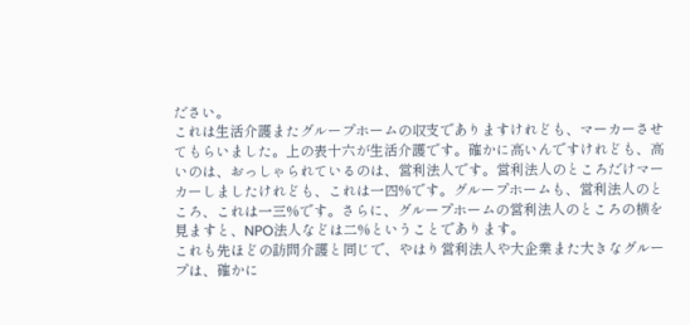ださい。
これは生活介護またグループホームの収支でありますけれども、マーカーさせてもらいました。上の表十六が生活介護です。確かに高いんですけれども、高いのは、おっしゃられているのは、営利法人です。営利法人のところだけマーカーしましたけれども、これは一四%です。グループホームも、営利法人のところ、これは一三%です。さらに、グループホームの営利法人のところの横を見ますと、NPO法人などは二%ということであります。
これも先ほどの訪問介護と同じで、やはり営利法人や大企業また大きなグループは、確かに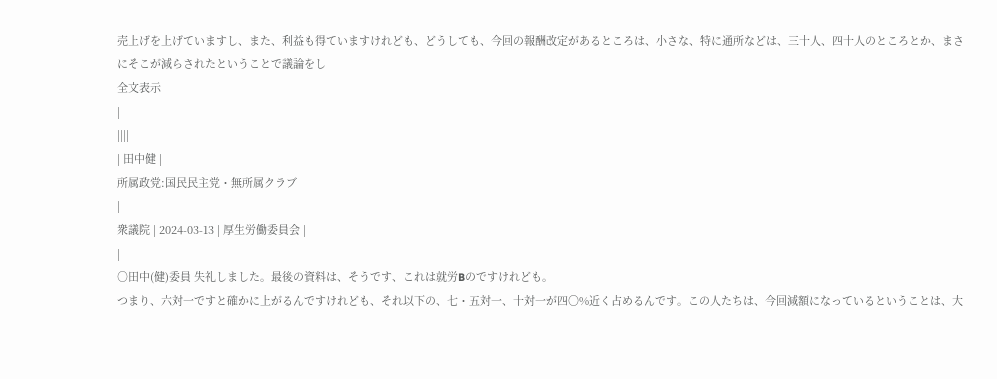売上げを上げていますし、また、利益も得ていますけれども、どうしても、今回の報酬改定があるところは、小さな、特に通所などは、三十人、四十人のところとか、まさにそこが減らされたということで議論をし
全文表示
|
||||
| 田中健 |
所属政党:国民民主党・無所属クラブ
|
衆議院 | 2024-03-13 | 厚生労働委員会 |
|
○田中(健)委員 失礼しました。最後の資料は、そうです、これは就労Bのですけれども。
つまり、六対一ですと確かに上がるんですけれども、それ以下の、七・五対一、十対一が四〇%近く占めるんです。この人たちは、今回減額になっているということは、大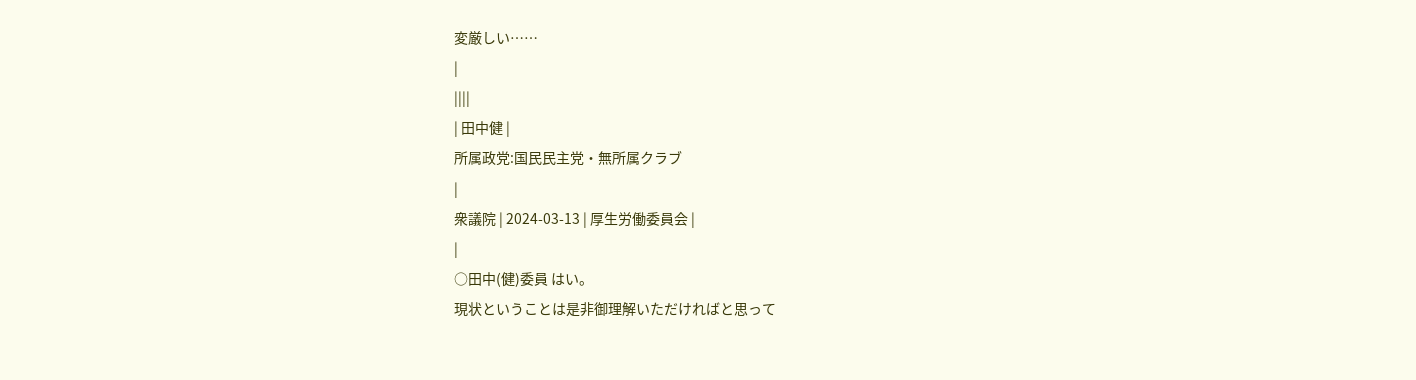変厳しい……
|
||||
| 田中健 |
所属政党:国民民主党・無所属クラブ
|
衆議院 | 2024-03-13 | 厚生労働委員会 |
|
○田中(健)委員 はい。
現状ということは是非御理解いただければと思って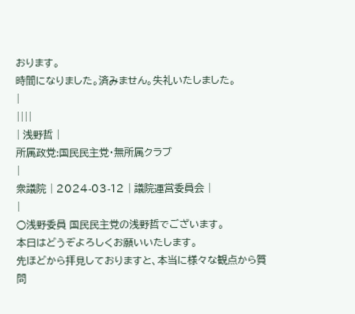おります。
時間になりました。済みません。失礼いたしました。
|
||||
| 浅野哲 |
所属政党:国民民主党・無所属クラブ
|
衆議院 | 2024-03-12 | 議院運営委員会 |
|
○浅野委員 国民民主党の浅野哲でございます。
本日はどうぞよろしくお願いいたします。
先ほどから拝見しておりますと、本当に様々な観点から質問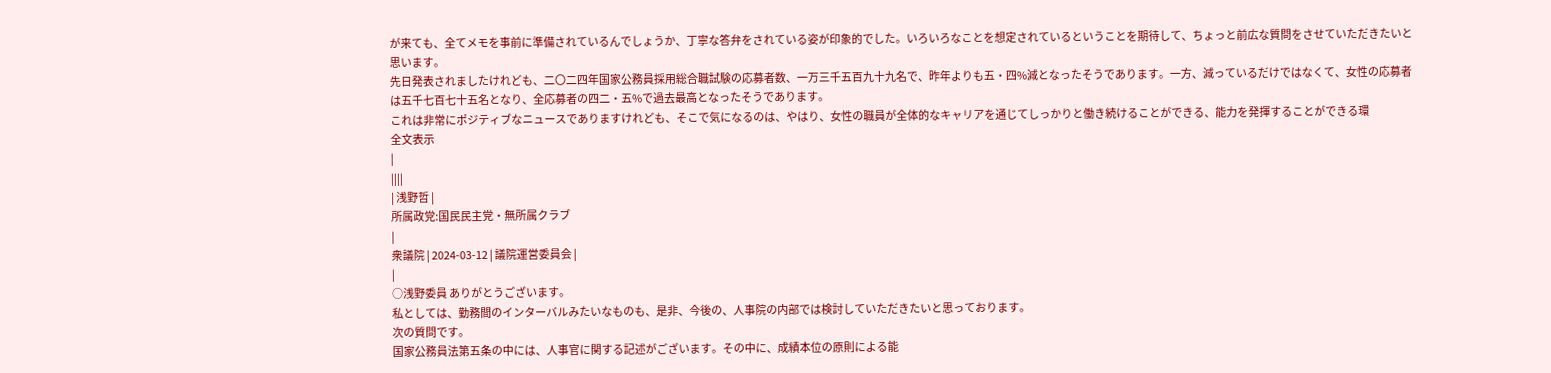が来ても、全てメモを事前に準備されているんでしょうか、丁寧な答弁をされている姿が印象的でした。いろいろなことを想定されているということを期待して、ちょっと前広な質問をさせていただきたいと思います。
先日発表されましたけれども、二〇二四年国家公務員採用総合職試験の応募者数、一万三千五百九十九名で、昨年よりも五・四%減となったそうであります。一方、減っているだけではなくて、女性の応募者は五千七百七十五名となり、全応募者の四二・五%で過去最高となったそうであります。
これは非常にポジティブなニュースでありますけれども、そこで気になるのは、やはり、女性の職員が全体的なキャリアを通じてしっかりと働き続けることができる、能力を発揮することができる環
全文表示
|
||||
| 浅野哲 |
所属政党:国民民主党・無所属クラブ
|
衆議院 | 2024-03-12 | 議院運営委員会 |
|
○浅野委員 ありがとうございます。
私としては、勤務間のインターバルみたいなものも、是非、今後の、人事院の内部では検討していただきたいと思っております。
次の質問です。
国家公務員法第五条の中には、人事官に関する記述がございます。その中に、成績本位の原則による能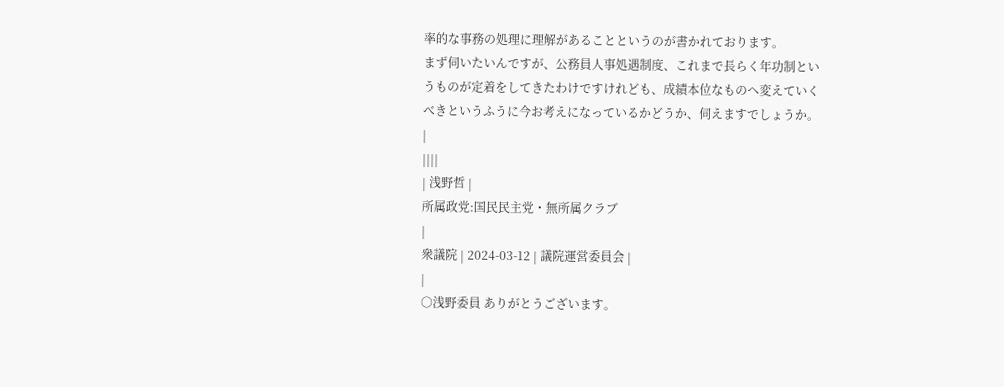率的な事務の処理に理解があることというのが書かれております。
まず伺いたいんですが、公務員人事処遇制度、これまで長らく年功制というものが定着をしてきたわけですけれども、成績本位なものへ変えていくべきというふうに今お考えになっているかどうか、伺えますでしょうか。
|
||||
| 浅野哲 |
所属政党:国民民主党・無所属クラブ
|
衆議院 | 2024-03-12 | 議院運営委員会 |
|
○浅野委員 ありがとうございます。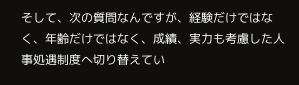そして、次の質問なんですが、経験だけではなく、年齢だけではなく、成績、実力も考慮した人事処遇制度へ切り替えてい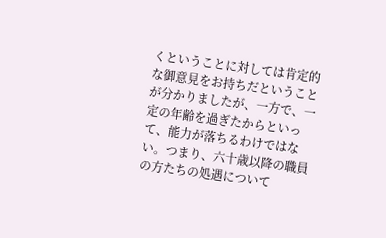くということに対しては肯定的な御意見をお持ちだということが分かりましたが、一方で、一定の年齢を過ぎたからといって、能力が落ちるわけではない。つまり、六十歳以降の職員の方たちの処遇について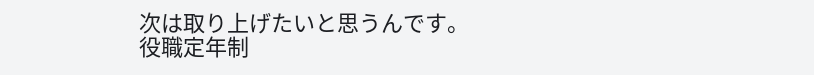次は取り上げたいと思うんです。
役職定年制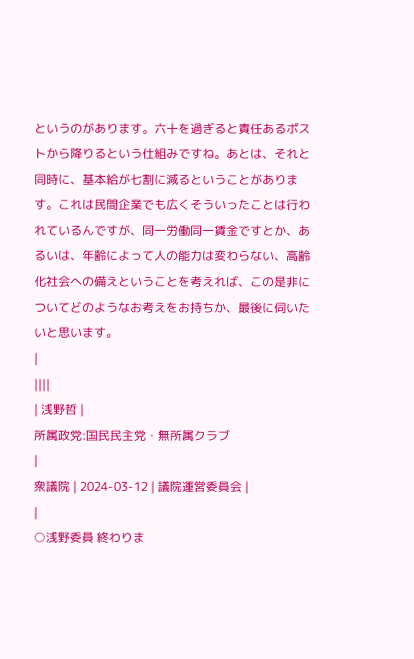というのがあります。六十を過ぎると責任あるポストから降りるという仕組みですね。あとは、それと同時に、基本給が七割に減るということがあります。これは民間企業でも広くそういったことは行われているんですが、同一労働同一賃金ですとか、あるいは、年齢によって人の能力は変わらない、高齢化社会への備えということを考えれば、この是非についてどのようなお考えをお持ちか、最後に伺いたいと思います。
|
||||
| 浅野哲 |
所属政党:国民民主党・無所属クラブ
|
衆議院 | 2024-03-12 | 議院運営委員会 |
|
○浅野委員 終わりま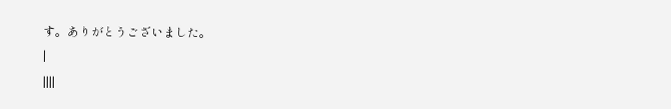す。ありがとうございました。
|
||||